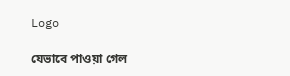Logo

যেভাবে পাওয়া গেল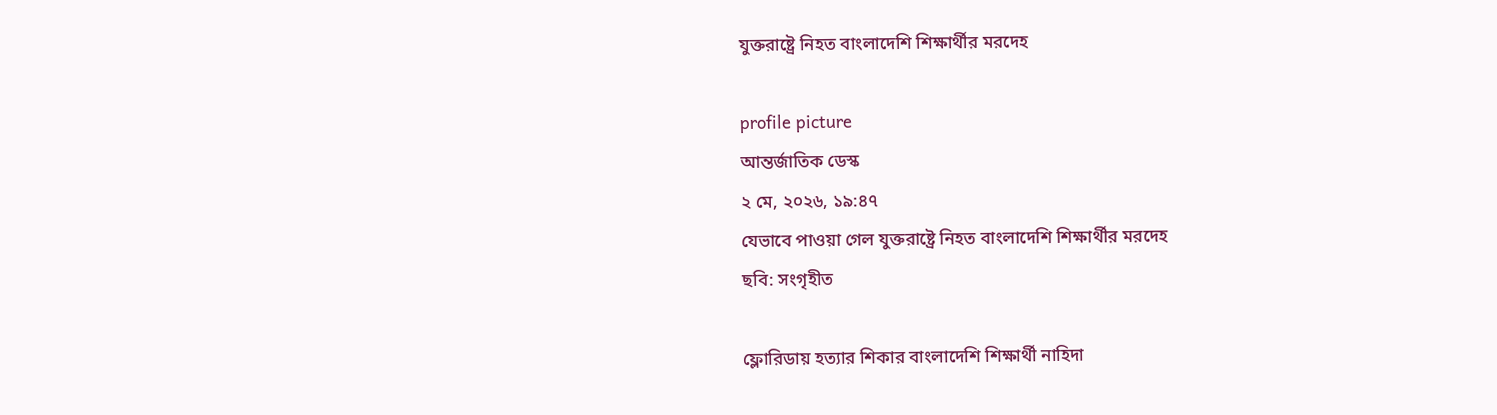যুক্তরাষ্ট্রে নিহত বাংলাদেশি শিক্ষার্থীর মরদেহ

profile picture
আন্তর্জাতিক ডেস্ক
২ মে, ২০২৬, ১৯:৪৭
যেভাবে পাওয়া গেল যুক্তরাষ্ট্রে নিহত বাংলাদেশি শিক্ষার্থীর মরদেহ
ছবি: সংগৃহীত

ফ্লোরিডায় হত্যার শিকার বাংলাদেশি শিক্ষার্থী নাহিদা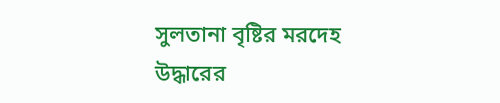সুলতানা বৃষ্টির মরদেহ উদ্ধারের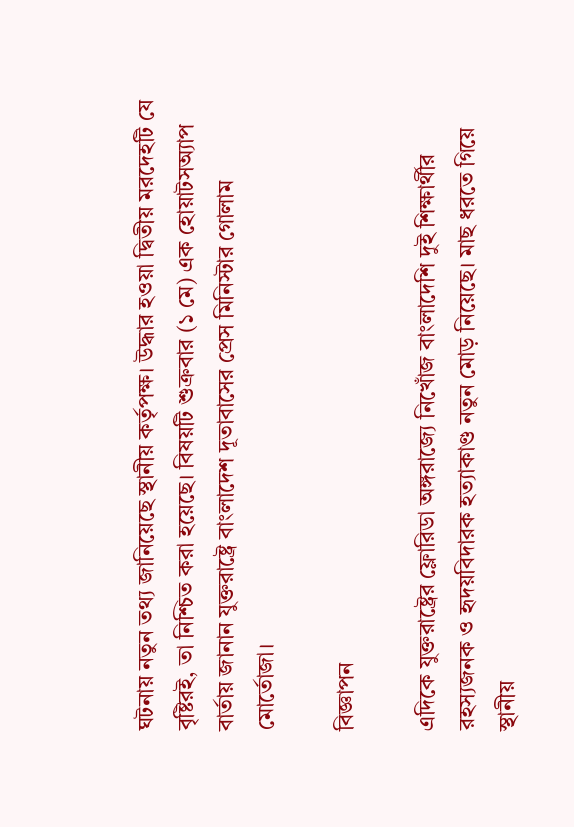ঘটনায় নতুন তথ্য জানিয়েছে স্থানীয় কর্তৃপক্ষ। উদ্ধার হওয়া দ্বিতীয় মরদেহটি যে বৃষ্টিরই, তা নিশ্চিত করা হয়েছে। বিষয়টি শুক্রবার (১ মে) এক হোয়াটসঅ্যাপ বার্তায় জানান যুক্তরাষ্ট্রে বাংলাদেশ দূতাবাসের প্রেস মিনিস্টার গোলাম মোর্তোজা।

বিজ্ঞাপন

এদিকে যুক্তরাষ্ট্রের ফ্লোরিডা অঙ্গরাজ্যে নিখোঁজ বাংলাদেশি দুই শিক্ষার্থীর রহস্যজনক ও হৃদয়বিদারক হত্যাকাণ্ড নতুন মোড় নিয়েছে। মাছ ধরতে গিয়ে স্থানীয়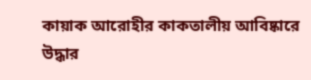কায়াক আরোহীর কাকতালীয় আবিষ্কারে উদ্ধার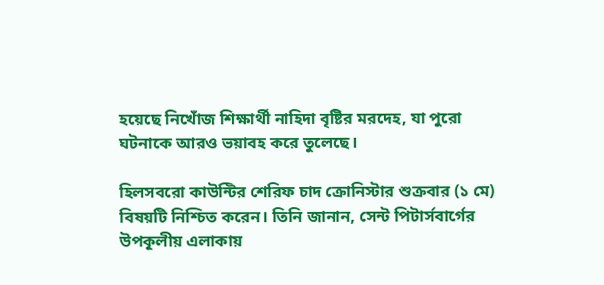হয়েছে নিখোঁজ শিক্ষার্থী নাহিদা বৃষ্টির মরদেহ, যা পুরো ঘটনাকে আরও ভয়াবহ করে তুলেছে।

হিলসবরো কাউন্টির শেরিফ চাদ ক্রোনিস্টার শুক্রবার (১ মে) বিষয়টি নিশ্চিত করেন। তিনি জানান, সেন্ট পিটার্সবার্গের উপকূলীয় এলাকায়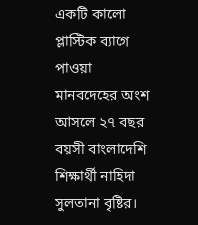একটি কালো প্লাস্টিক ব্যাগে পাওয়া মানবদেহের অংশ আসলে ২৭ বছর বয়সী বাংলাদেশি শিক্ষার্থী নাহিদা সুলতানা বৃষ্টির।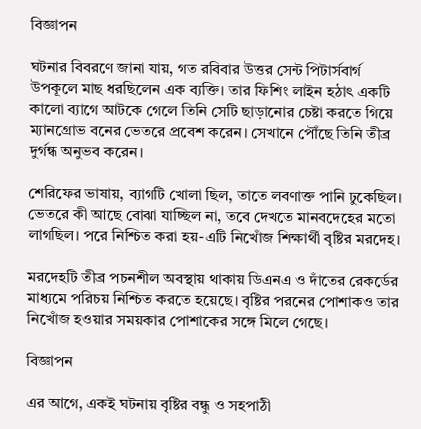বিজ্ঞাপন

ঘটনার বিবরণে জানা যায়, গত রবিবার উত্তর সেন্ট পিটার্সবার্গ উপকূলে মাছ ধরছিলেন এক ব্যক্তি। তার ফিশিং লাইন হঠাৎ একটি কালো ব্যাগে আটকে গেলে তিনি সেটি ছাড়ানোর চেষ্টা করতে গিয়ে ম্যানগ্রোভ বনের ভেতরে প্রবেশ করেন। সেখানে পৌঁছে তিনি তীব্র দুর্গন্ধ অনুভব করেন।

শেরিফের ভাষায়, ব্যাগটি খোলা ছিল, তাতে লবণাক্ত পানি ঢুকেছিল। ভেতরে কী আছে বোঝা যাচ্ছিল না, তবে দেখতে মানবদেহের মতো লাগছিল। পরে নিশ্চিত করা হয়-এটি নিখোঁজ শিক্ষার্থী বৃষ্টির মরদেহ।

মরদেহটি তীব্র পচনশীল অবস্থায় থাকায় ডিএনএ ও দাঁতের রেকর্ডের মাধ্যমে পরিচয় নিশ্চিত করতে হয়েছে। বৃষ্টির পরনের পোশাকও তার নিখোঁজ হওয়ার সময়কার পোশাকের সঙ্গে মিলে গেছে।

বিজ্ঞাপন

এর আগে, একই ঘটনায় বৃষ্টির বন্ধু ও সহপাঠী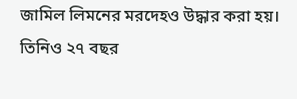জামিল লিমনের মরদেহও উদ্ধার করা হয়। তিনিও ২৭ বছর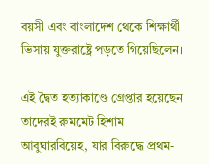বয়সী এবং বাংলাদেশ থেকে শিক্ষার্থী ভিসায় যুক্তরাষ্ট্রে পড়তে গিয়েছিলেন।

এই দ্বৈত হত্যাকাণ্ডে গ্রেপ্তার হয়েছেন তাদেরই রুমমেট হিশাম আবুঘারবিয়েহ, যার বিরুদ্ধে প্রথম-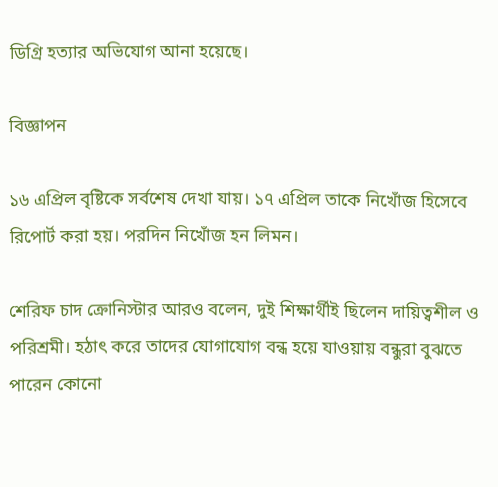ডিগ্রি হত্যার অভিযোগ আনা হয়েছে।

বিজ্ঞাপন

১৬ এপ্রিল বৃষ্টিকে সর্বশেষ দেখা যায়। ১৭ এপ্রিল তাকে নিখোঁজ হিসেবে রিপোর্ট করা হয়। পরদিন নিখোঁজ হন লিমন।

শেরিফ চাদ ক্রোনিস্টার আরও বলেন, দুই শিক্ষার্থীই ছিলেন দায়িত্বশীল ও পরিশ্রমী। হঠাৎ করে তাদের যোগাযোগ বন্ধ হয়ে যাওয়ায় বন্ধুরা বুঝতে পারেন কোনো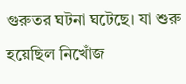গুরুতর ঘটনা ঘটেছে। যা শুরু হয়েছিল নিখোঁজ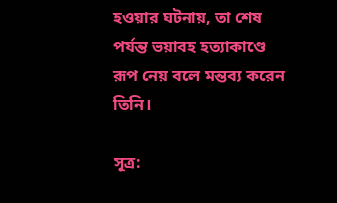হওয়ার ঘটনায়, তা শেষ পর্যন্ত ভয়াবহ হত্যাকাণ্ডে রূপ নেয় বলে মন্তব্য করেন তিনি।

সূত্র: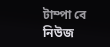টাম্পা বে নিউজ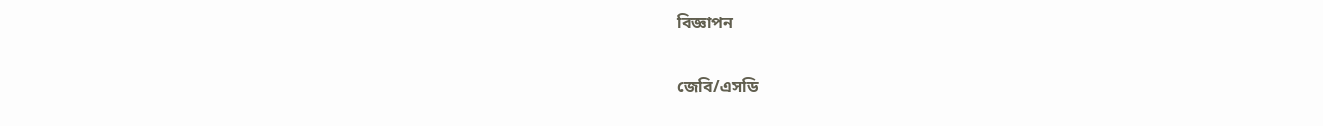বিজ্ঞাপন

জেবি/এসডি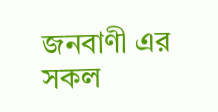জনবাণী এর সকল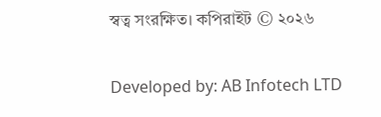স্বত্ব সংরক্ষিত। কপিরাইট © ২০২৬

Developed by: AB Infotech LTD